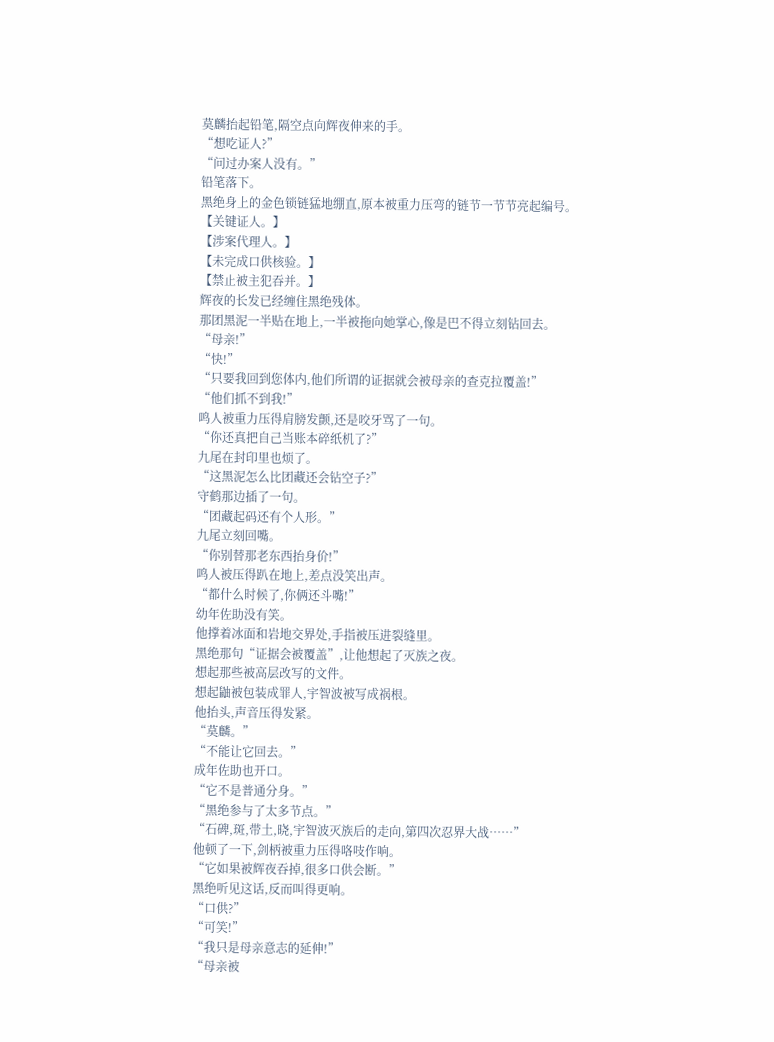莫麟抬起铅笔,隔空点向辉夜伸来的手。
“想吃证人?”
“问过办案人没有。”
铅笔落下。
黑绝身上的金色锁链猛地绷直,原本被重力压弯的链节一节节亮起编号。
【关键证人。】
【涉案代理人。】
【未完成口供核验。】
【禁止被主犯吞并。】
辉夜的长发已经缠住黑绝残体。
那团黑泥一半贴在地上,一半被拖向她掌心,像是巴不得立刻钻回去。
“母亲!”
“快!”
“只要我回到您体内,他们所谓的证据就会被母亲的查克拉覆盖!”
“他们抓不到我!”
鸣人被重力压得肩膀发颤,还是咬牙骂了一句。
“你还真把自己当账本碎纸机了?”
九尾在封印里也烦了。
“这黑泥怎么比团藏还会钻空子?”
守鹤那边插了一句。
“团藏起码还有个人形。”
九尾立刻回嘴。
“你别替那老东西抬身价!”
鸣人被压得趴在地上,差点没笑出声。
“都什么时候了,你俩还斗嘴!”
幼年佐助没有笑。
他撑着冰面和岩地交界处,手指被压进裂缝里。
黑绝那句“证据会被覆盖”,让他想起了灭族之夜。
想起那些被高层改写的文件。
想起鼬被包装成罪人,宇智波被写成祸根。
他抬头,声音压得发紧。
“莫麟。”
“不能让它回去。”
成年佐助也开口。
“它不是普通分身。”
“黑绝参与了太多节点。”
“石碑,斑,带土,晓,宇智波灭族后的走向,第四次忍界大战……”
他顿了一下,剑柄被重力压得咯吱作响。
“它如果被辉夜吞掉,很多口供会断。”
黑绝听见这话,反而叫得更响。
“口供?”
“可笑!”
“我只是母亲意志的延伸!”
“母亲被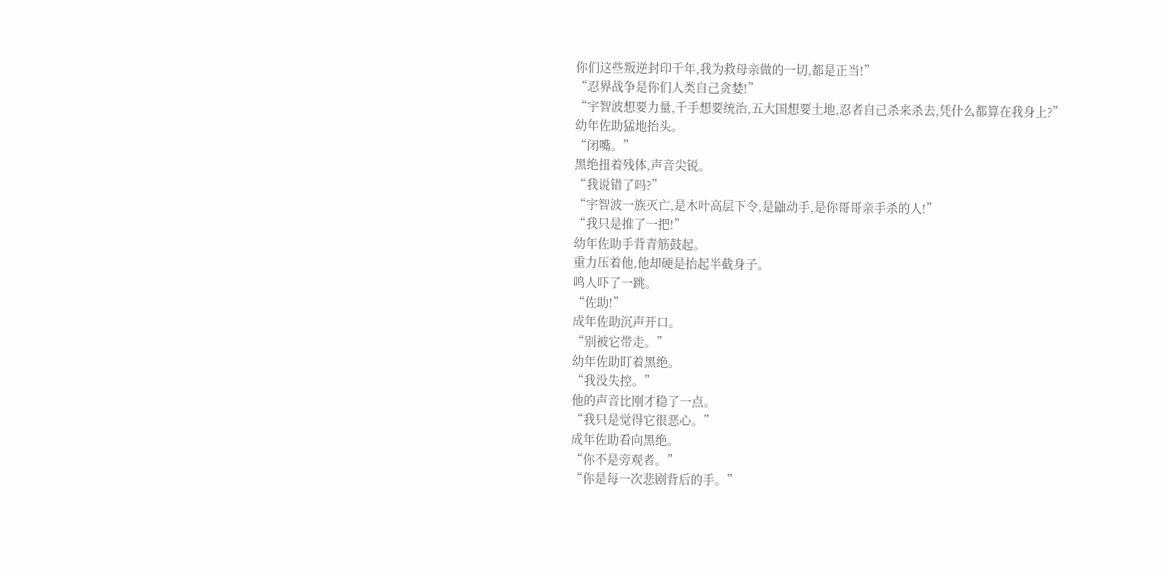你们这些叛逆封印千年,我为救母亲做的一切,都是正当!”
“忍界战争是你们人类自己贪婪!”
“宇智波想要力量,千手想要统治,五大国想要土地,忍者自己杀来杀去,凭什么都算在我身上?”
幼年佐助猛地抬头。
“闭嘴。”
黑绝扭着残体,声音尖锐。
“我说错了吗?”
“宇智波一族灭亡,是木叶高层下令,是鼬动手,是你哥哥亲手杀的人!”
“我只是推了一把!”
幼年佐助手背青筋鼓起。
重力压着他,他却硬是抬起半截身子。
鸣人吓了一跳。
“佐助!”
成年佐助沉声开口。
“别被它带走。”
幼年佐助盯着黑绝。
“我没失控。”
他的声音比刚才稳了一点。
“我只是觉得它很恶心。”
成年佐助看向黑绝。
“你不是旁观者。”
“你是每一次悲剧背后的手。”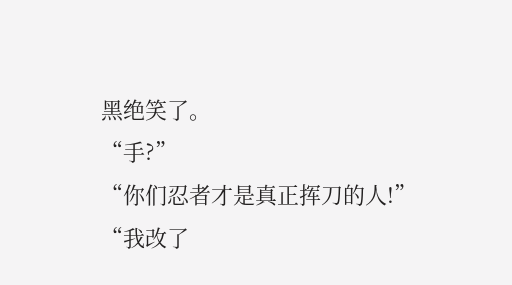黑绝笑了。
“手?”
“你们忍者才是真正挥刀的人!”
“我改了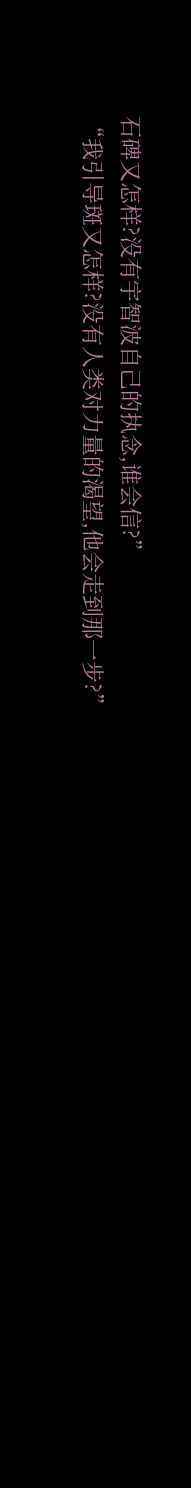石碑又怎样?没有宇智波自己的执念,谁会信?”
“我引导斑又怎样?没有人类对力量的渴望,他会走到那一步?”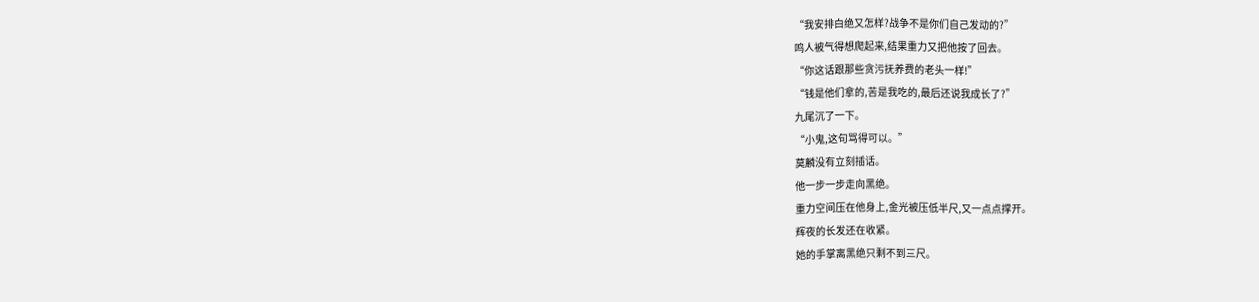“我安排白绝又怎样?战争不是你们自己发动的?”
鸣人被气得想爬起来,结果重力又把他按了回去。
“你这话跟那些贪污抚养费的老头一样!”
“钱是他们拿的,苦是我吃的,最后还说我成长了?”
九尾沉了一下。
“小鬼,这句骂得可以。”
莫麟没有立刻插话。
他一步一步走向黑绝。
重力空间压在他身上,金光被压低半尺,又一点点撑开。
辉夜的长发还在收紧。
她的手掌离黑绝只剩不到三尺。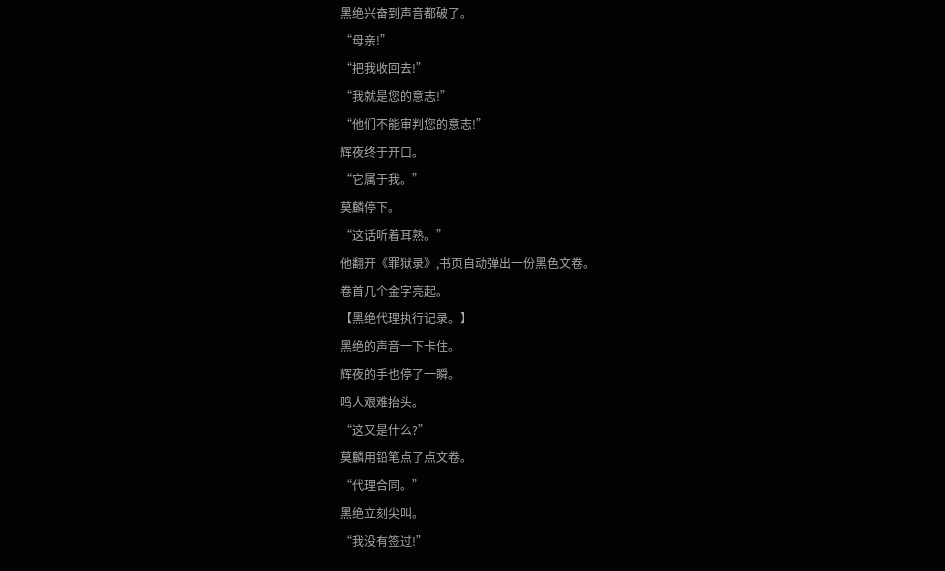黑绝兴奋到声音都破了。
“母亲!”
“把我收回去!”
“我就是您的意志!”
“他们不能审判您的意志!”
辉夜终于开口。
“它属于我。”
莫麟停下。
“这话听着耳熟。”
他翻开《罪狱录》,书页自动弹出一份黑色文卷。
卷首几个金字亮起。
【黑绝代理执行记录。】
黑绝的声音一下卡住。
辉夜的手也停了一瞬。
鸣人艰难抬头。
“这又是什么?”
莫麟用铅笔点了点文卷。
“代理合同。”
黑绝立刻尖叫。
“我没有签过!”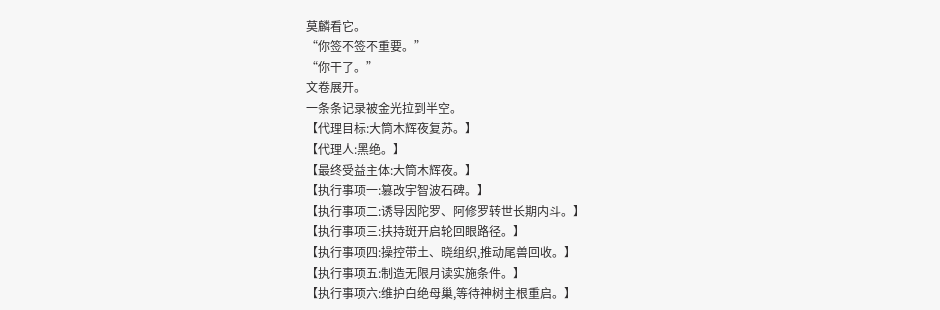莫麟看它。
“你签不签不重要。”
“你干了。”
文卷展开。
一条条记录被金光拉到半空。
【代理目标:大筒木辉夜复苏。】
【代理人:黑绝。】
【最终受益主体:大筒木辉夜。】
【执行事项一:篡改宇智波石碑。】
【执行事项二:诱导因陀罗、阿修罗转世长期内斗。】
【执行事项三:扶持斑开启轮回眼路径。】
【执行事项四:操控带土、晓组织,推动尾兽回收。】
【执行事项五:制造无限月读实施条件。】
【执行事项六:维护白绝母巢,等待神树主根重启。】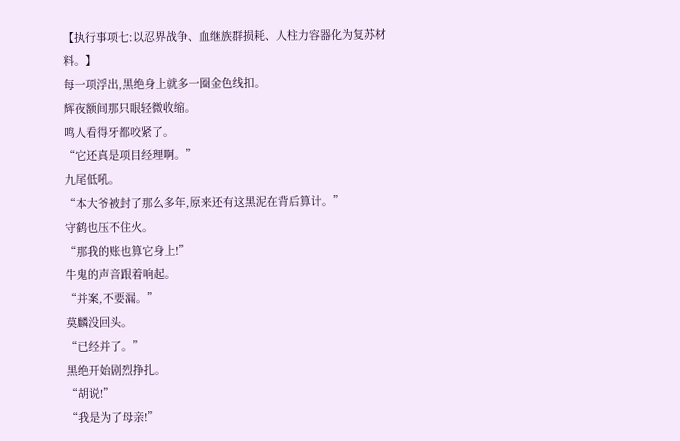【执行事项七:以忍界战争、血继族群损耗、人柱力容器化为复苏材料。】
每一项浮出,黑绝身上就多一圈金色线扣。
辉夜额间那只眼轻微收缩。
鸣人看得牙都咬紧了。
“它还真是项目经理啊。”
九尾低吼。
“本大爷被封了那么多年,原来还有这黑泥在背后算计。”
守鹤也压不住火。
“那我的账也算它身上!”
牛鬼的声音跟着响起。
“并案,不要漏。”
莫麟没回头。
“已经并了。”
黑绝开始剧烈挣扎。
“胡说!”
“我是为了母亲!”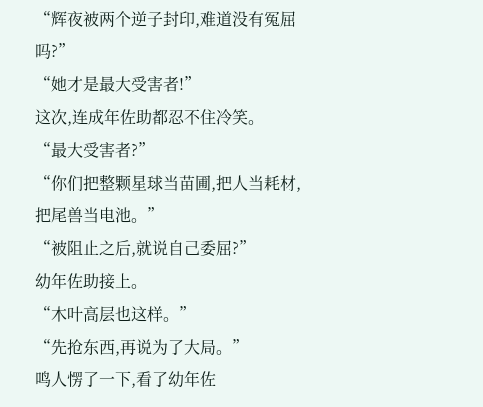“辉夜被两个逆子封印,难道没有冤屈吗?”
“她才是最大受害者!”
这次,连成年佐助都忍不住冷笑。
“最大受害者?”
“你们把整颗星球当苗圃,把人当耗材,把尾兽当电池。”
“被阻止之后,就说自己委屈?”
幼年佐助接上。
“木叶高层也这样。”
“先抢东西,再说为了大局。”
鸣人愣了一下,看了幼年佐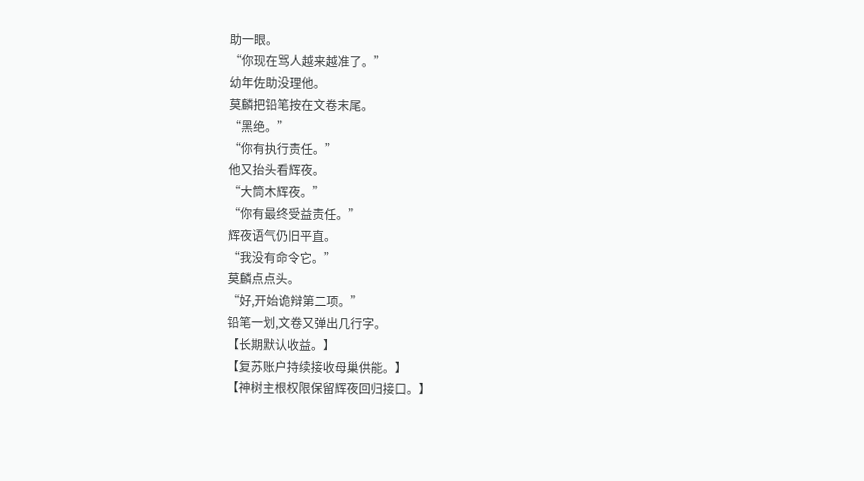助一眼。
“你现在骂人越来越准了。”
幼年佐助没理他。
莫麟把铅笔按在文卷末尾。
“黑绝。”
“你有执行责任。”
他又抬头看辉夜。
“大筒木辉夜。”
“你有最终受益责任。”
辉夜语气仍旧平直。
“我没有命令它。”
莫麟点点头。
“好,开始诡辩第二项。”
铅笔一划,文卷又弹出几行字。
【长期默认收益。】
【复苏账户持续接收母巢供能。】
【神树主根权限保留辉夜回归接口。】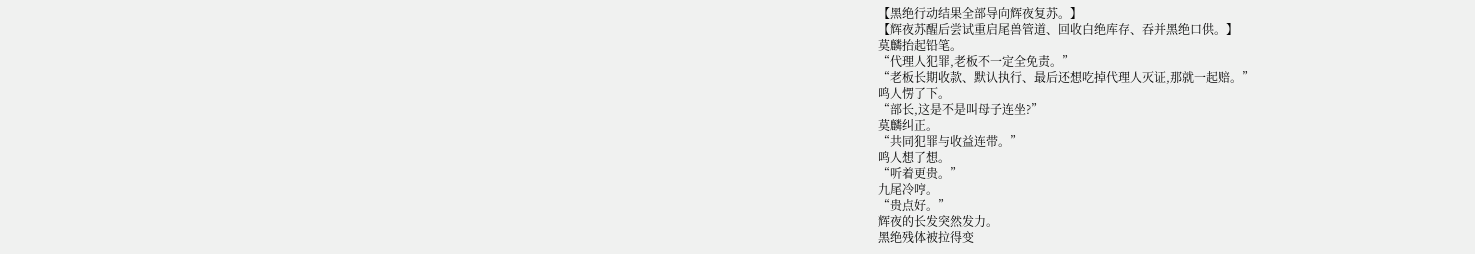【黑绝行动结果全部导向辉夜复苏。】
【辉夜苏醒后尝试重启尾兽管道、回收白绝库存、吞并黑绝口供。】
莫麟抬起铅笔。
“代理人犯罪,老板不一定全免责。”
“老板长期收款、默认执行、最后还想吃掉代理人灭证,那就一起赔。”
鸣人愣了下。
“部长,这是不是叫母子连坐?”
莫麟纠正。
“共同犯罪与收益连带。”
鸣人想了想。
“听着更贵。”
九尾冷哼。
“贵点好。”
辉夜的长发突然发力。
黑绝残体被拉得变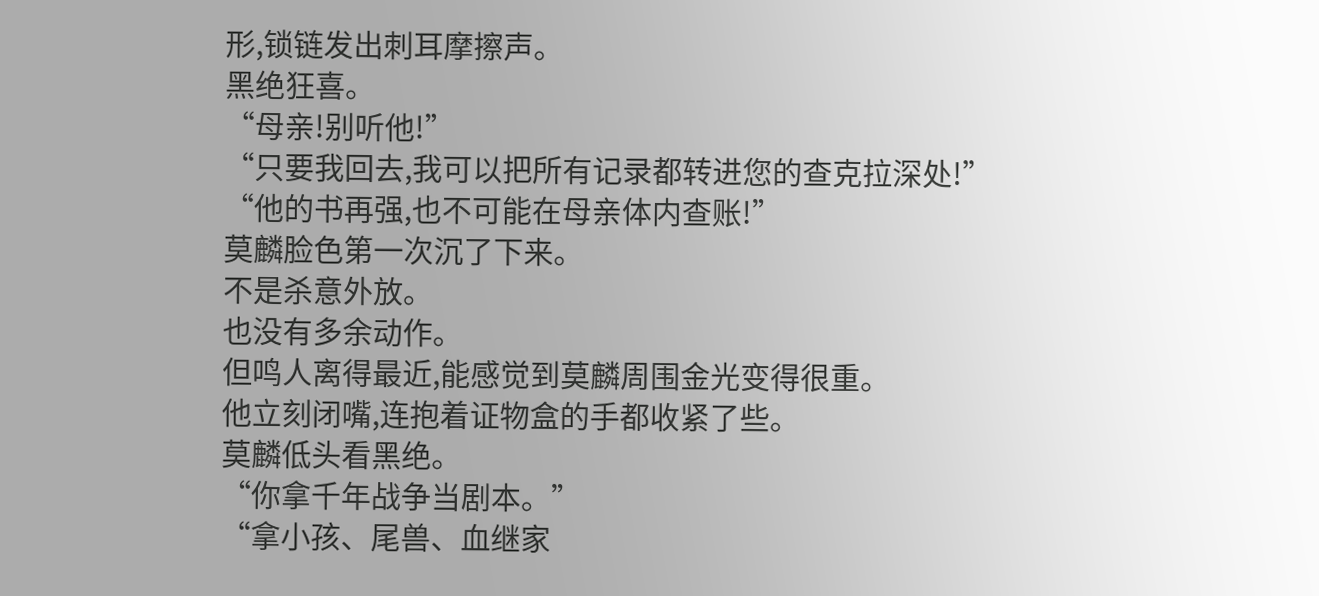形,锁链发出刺耳摩擦声。
黑绝狂喜。
“母亲!别听他!”
“只要我回去,我可以把所有记录都转进您的查克拉深处!”
“他的书再强,也不可能在母亲体内查账!”
莫麟脸色第一次沉了下来。
不是杀意外放。
也没有多余动作。
但鸣人离得最近,能感觉到莫麟周围金光变得很重。
他立刻闭嘴,连抱着证物盒的手都收紧了些。
莫麟低头看黑绝。
“你拿千年战争当剧本。”
“拿小孩、尾兽、血继家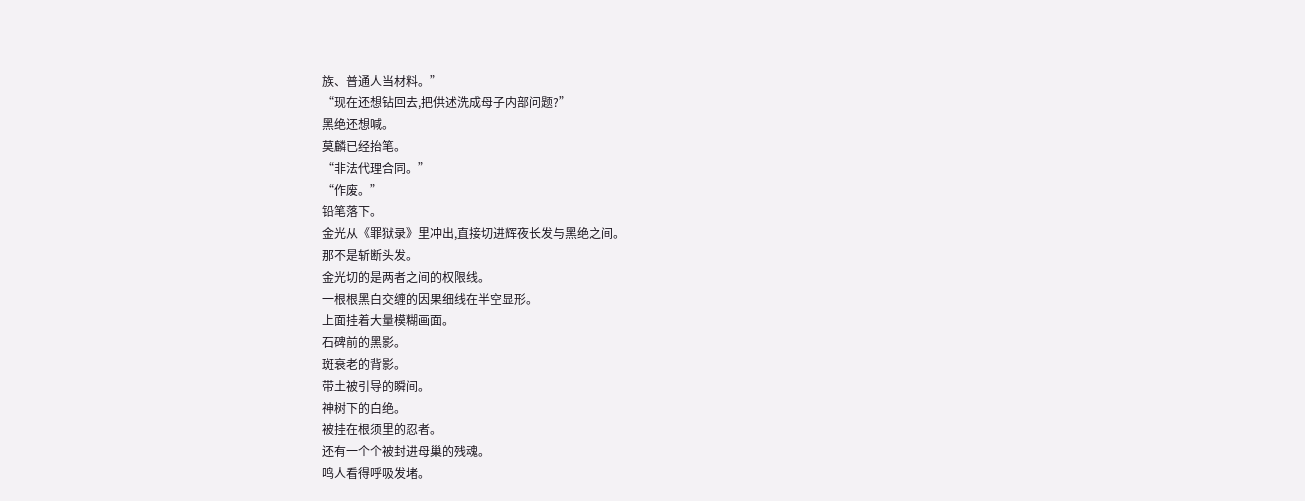族、普通人当材料。”
“现在还想钻回去,把供述洗成母子内部问题?”
黑绝还想喊。
莫麟已经抬笔。
“非法代理合同。”
“作废。”
铅笔落下。
金光从《罪狱录》里冲出,直接切进辉夜长发与黑绝之间。
那不是斩断头发。
金光切的是两者之间的权限线。
一根根黑白交缠的因果细线在半空显形。
上面挂着大量模糊画面。
石碑前的黑影。
斑衰老的背影。
带土被引导的瞬间。
神树下的白绝。
被挂在根须里的忍者。
还有一个个被封进母巢的残魂。
鸣人看得呼吸发堵。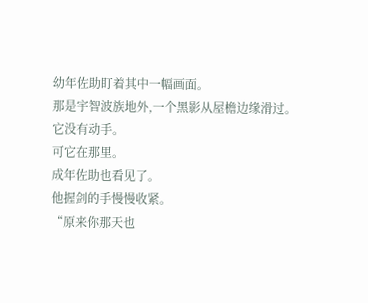幼年佐助盯着其中一幅画面。
那是宇智波族地外,一个黑影从屋檐边缘滑过。
它没有动手。
可它在那里。
成年佐助也看见了。
他握剑的手慢慢收紧。
“原来你那天也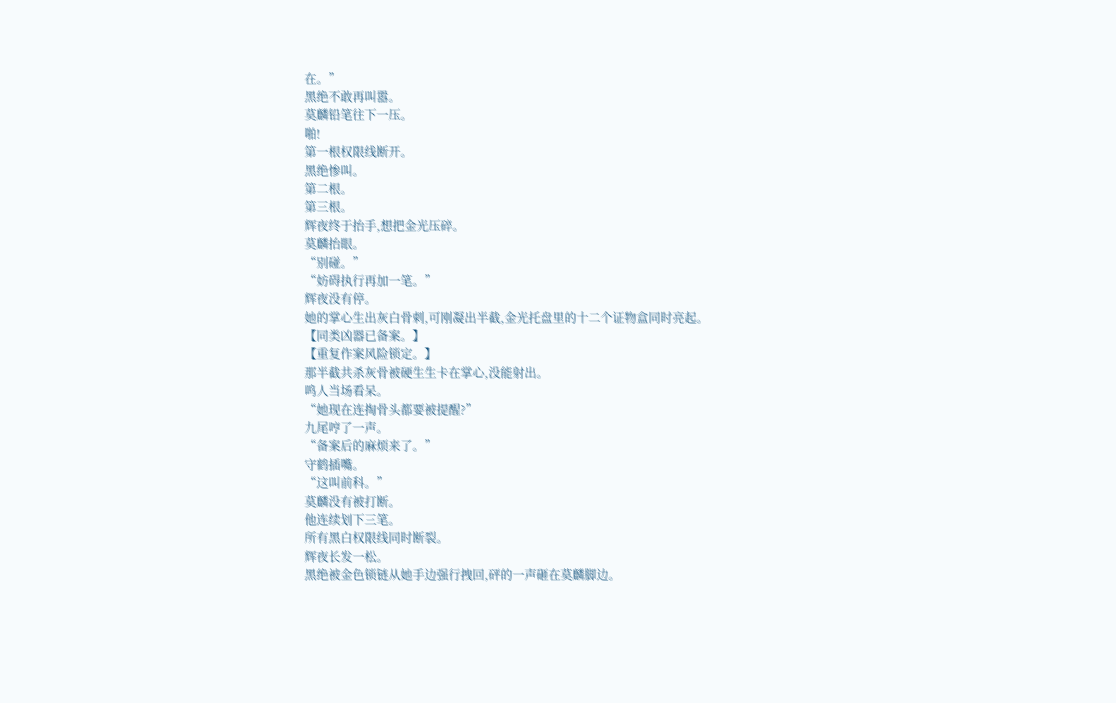在。”
黑绝不敢再叫嚣。
莫麟铅笔往下一压。
啪!
第一根权限线断开。
黑绝惨叫。
第二根。
第三根。
辉夜终于抬手,想把金光压碎。
莫麟抬眼。
“别碰。”
“妨碍执行再加一笔。”
辉夜没有停。
她的掌心生出灰白骨刺,可刚凝出半截,金光托盘里的十二个证物盒同时亮起。
【同类凶器已备案。】
【重复作案风险锁定。】
那半截共杀灰骨被硬生生卡在掌心,没能射出。
鸣人当场看呆。
“她现在连掏骨头都要被提醒?”
九尾哼了一声。
“备案后的麻烦来了。”
守鹤插嘴。
“这叫前科。”
莫麟没有被打断。
他连续划下三笔。
所有黑白权限线同时断裂。
辉夜长发一松。
黑绝被金色锁链从她手边强行拽回,砰的一声砸在莫麟脚边。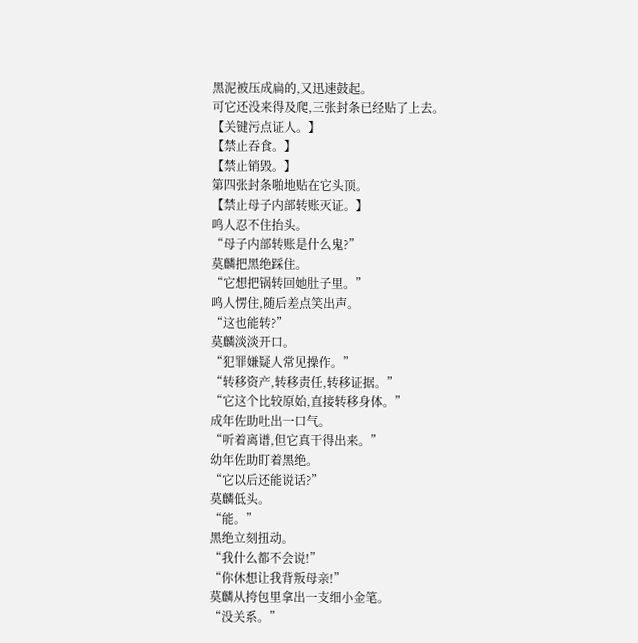黑泥被压成扁的,又迅速鼓起。
可它还没来得及爬,三张封条已经贴了上去。
【关键污点证人。】
【禁止吞食。】
【禁止销毁。】
第四张封条啪地贴在它头顶。
【禁止母子内部转账灭证。】
鸣人忍不住抬头。
“母子内部转账是什么鬼?”
莫麟把黑绝踩住。
“它想把锅转回她肚子里。”
鸣人愣住,随后差点笑出声。
“这也能转?”
莫麟淡淡开口。
“犯罪嫌疑人常见操作。”
“转移资产,转移责任,转移证据。”
“它这个比较原始,直接转移身体。”
成年佐助吐出一口气。
“听着离谱,但它真干得出来。”
幼年佐助盯着黑绝。
“它以后还能说话?”
莫麟低头。
“能。”
黑绝立刻扭动。
“我什么都不会说!”
“你休想让我背叛母亲!”
莫麟从挎包里拿出一支细小金笔。
“没关系。”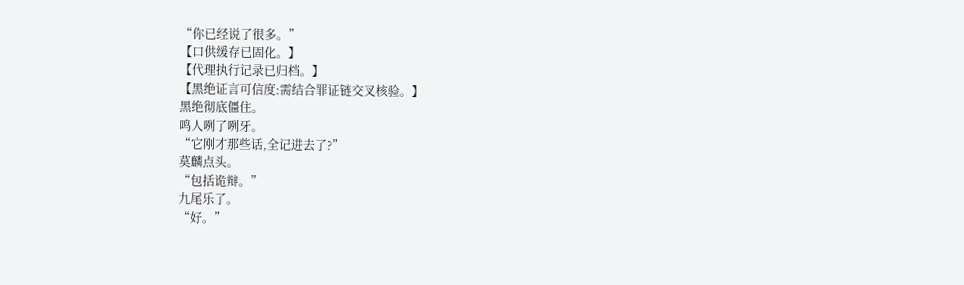“你已经说了很多。”
【口供缓存已固化。】
【代理执行记录已归档。】
【黑绝证言可信度:需结合罪证链交叉核验。】
黑绝彻底僵住。
鸣人咧了咧牙。
“它刚才那些话,全记进去了?”
莫麟点头。
“包括诡辩。”
九尾乐了。
“好。”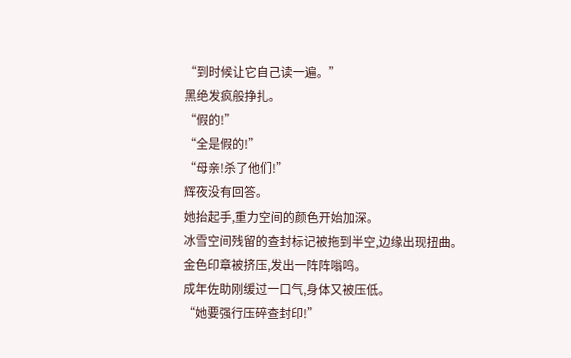“到时候让它自己读一遍。”
黑绝发疯般挣扎。
“假的!”
“全是假的!”
“母亲!杀了他们!”
辉夜没有回答。
她抬起手,重力空间的颜色开始加深。
冰雪空间残留的查封标记被拖到半空,边缘出现扭曲。
金色印章被挤压,发出一阵阵嗡鸣。
成年佐助刚缓过一口气,身体又被压低。
“她要强行压碎查封印!”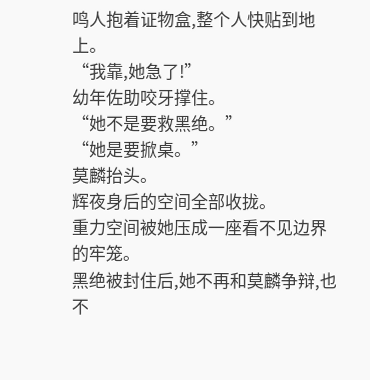鸣人抱着证物盒,整个人快贴到地上。
“我靠,她急了!”
幼年佐助咬牙撑住。
“她不是要救黑绝。”
“她是要掀桌。”
莫麟抬头。
辉夜身后的空间全部收拢。
重力空间被她压成一座看不见边界的牢笼。
黑绝被封住后,她不再和莫麟争辩,也不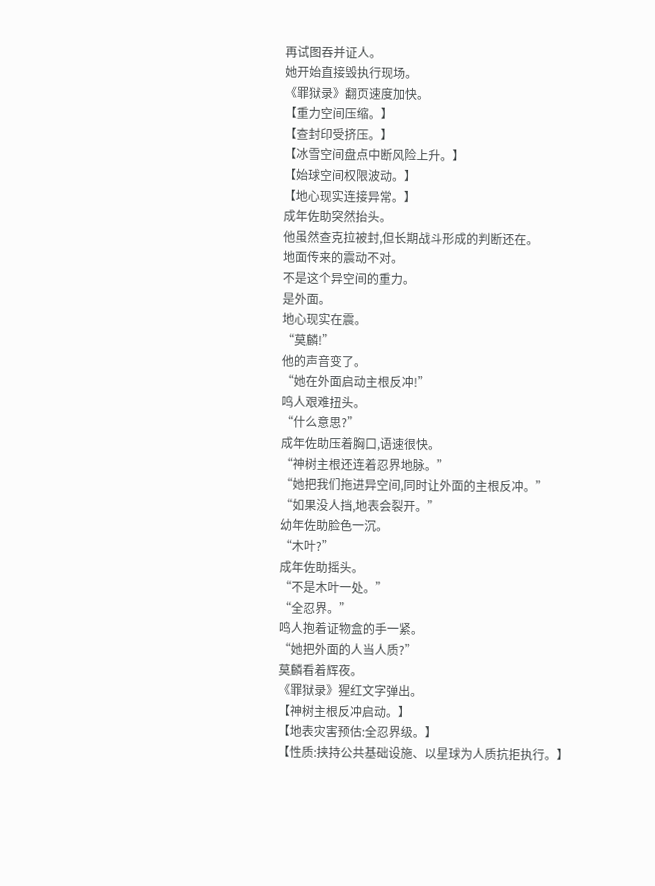再试图吞并证人。
她开始直接毁执行现场。
《罪狱录》翻页速度加快。
【重力空间压缩。】
【查封印受挤压。】
【冰雪空间盘点中断风险上升。】
【始球空间权限波动。】
【地心现实连接异常。】
成年佐助突然抬头。
他虽然查克拉被封,但长期战斗形成的判断还在。
地面传来的震动不对。
不是这个异空间的重力。
是外面。
地心现实在震。
“莫麟!”
他的声音变了。
“她在外面启动主根反冲!”
鸣人艰难扭头。
“什么意思?”
成年佐助压着胸口,语速很快。
“神树主根还连着忍界地脉。”
“她把我们拖进异空间,同时让外面的主根反冲。”
“如果没人挡,地表会裂开。”
幼年佐助脸色一沉。
“木叶?”
成年佐助摇头。
“不是木叶一处。”
“全忍界。”
鸣人抱着证物盒的手一紧。
“她把外面的人当人质?”
莫麟看着辉夜。
《罪狱录》猩红文字弹出。
【神树主根反冲启动。】
【地表灾害预估:全忍界级。】
【性质:挟持公共基础设施、以星球为人质抗拒执行。】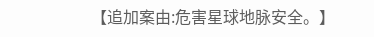【追加案由:危害星球地脉安全。】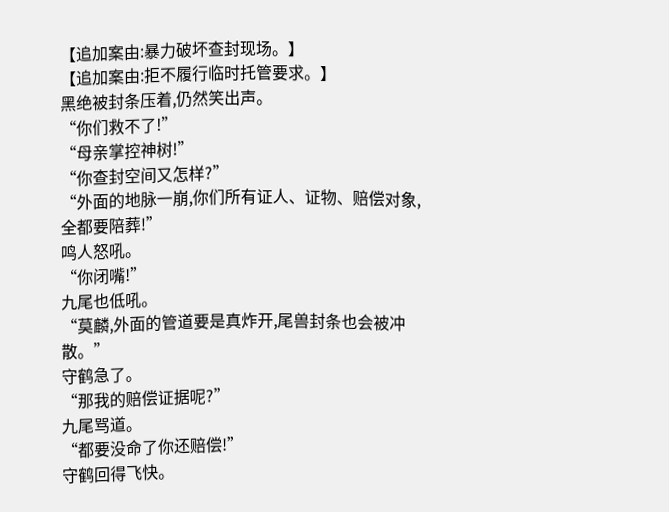【追加案由:暴力破坏查封现场。】
【追加案由:拒不履行临时托管要求。】
黑绝被封条压着,仍然笑出声。
“你们救不了!”
“母亲掌控神树!”
“你查封空间又怎样?”
“外面的地脉一崩,你们所有证人、证物、赔偿对象,全都要陪葬!”
鸣人怒吼。
“你闭嘴!”
九尾也低吼。
“莫麟,外面的管道要是真炸开,尾兽封条也会被冲散。”
守鹤急了。
“那我的赔偿证据呢?”
九尾骂道。
“都要没命了你还赔偿!”
守鹤回得飞快。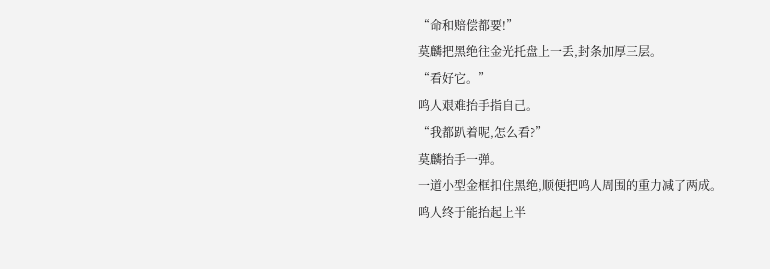“命和赔偿都要!”
莫麟把黑绝往金光托盘上一丢,封条加厚三层。
“看好它。”
鸣人艰难抬手指自己。
“我都趴着呢,怎么看?”
莫麟抬手一弹。
一道小型金框扣住黑绝,顺便把鸣人周围的重力减了两成。
鸣人终于能抬起上半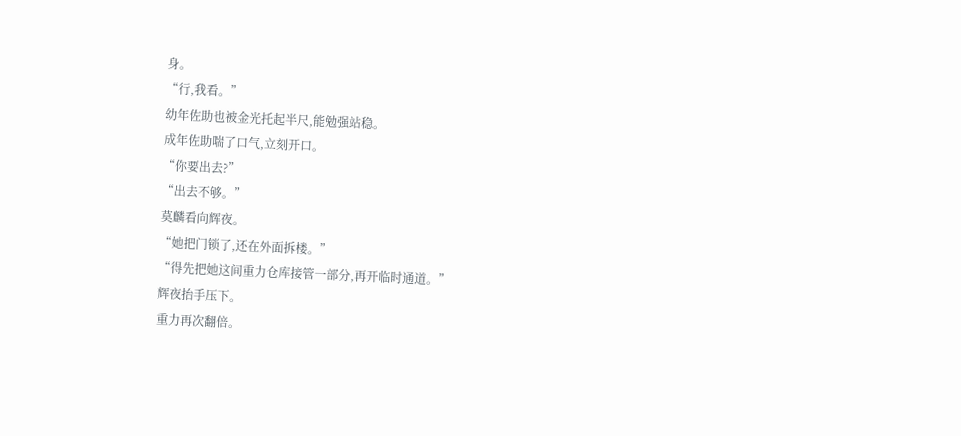身。
“行,我看。”
幼年佐助也被金光托起半尺,能勉强站稳。
成年佐助喘了口气,立刻开口。
“你要出去?”
“出去不够。”
莫麟看向辉夜。
“她把门锁了,还在外面拆楼。”
“得先把她这间重力仓库接管一部分,再开临时通道。”
辉夜抬手压下。
重力再次翻倍。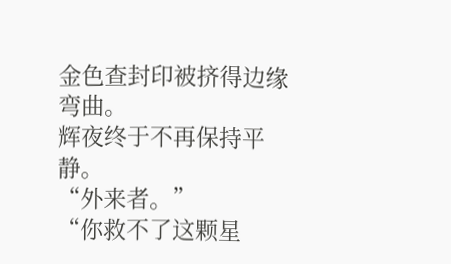金色查封印被挤得边缘弯曲。
辉夜终于不再保持平静。
“外来者。”
“你救不了这颗星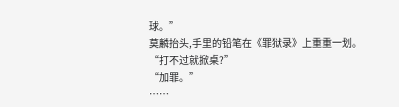球。”
莫麟抬头,手里的铅笔在《罪狱录》上重重一划。
“打不过就掀桌?”
“加罪。”
……